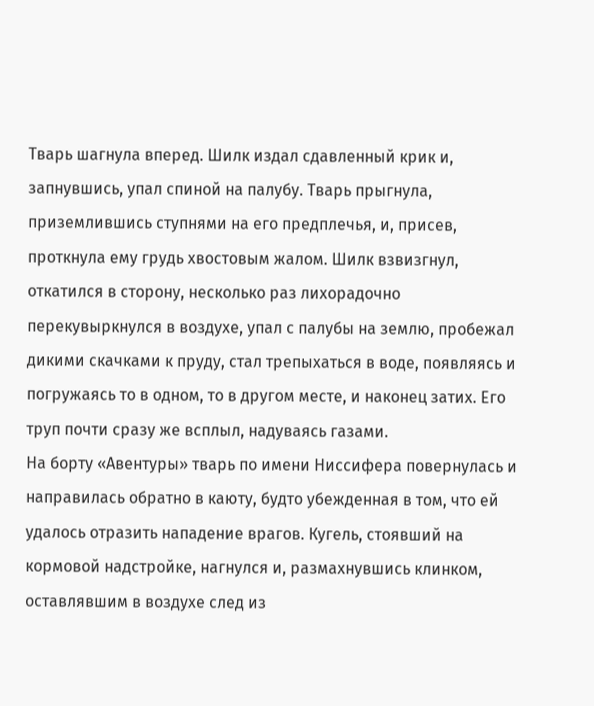Тварь шагнула вперед. Шилк издал сдавленный крик и, запнувшись, упал спиной на палубу. Тварь прыгнула, приземлившись ступнями на его предплечья, и, присев, проткнула ему грудь хвостовым жалом. Шилк взвизгнул, откатился в сторону, несколько раз лихорадочно перекувыркнулся в воздухе, упал с палубы на землю, пробежал дикими скачками к пруду, стал трепыхаться в воде, появляясь и погружаясь то в одном, то в другом месте, и наконец затих. Его труп почти сразу же всплыл, надуваясь газами.
На борту «Авентуры» тварь по имени Ниссифера повернулась и направилась обратно в каюту, будто убежденная в том, что ей удалось отразить нападение врагов. Кугель, стоявший на кормовой надстройке, нагнулся и, размахнувшись клинком, оставлявшим в воздухе след из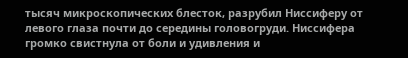тысяч микроскопических блесток, разрубил Ниссиферу от левого глаза почти до середины головогруди. Ниссифера громко свистнула от боли и удивления и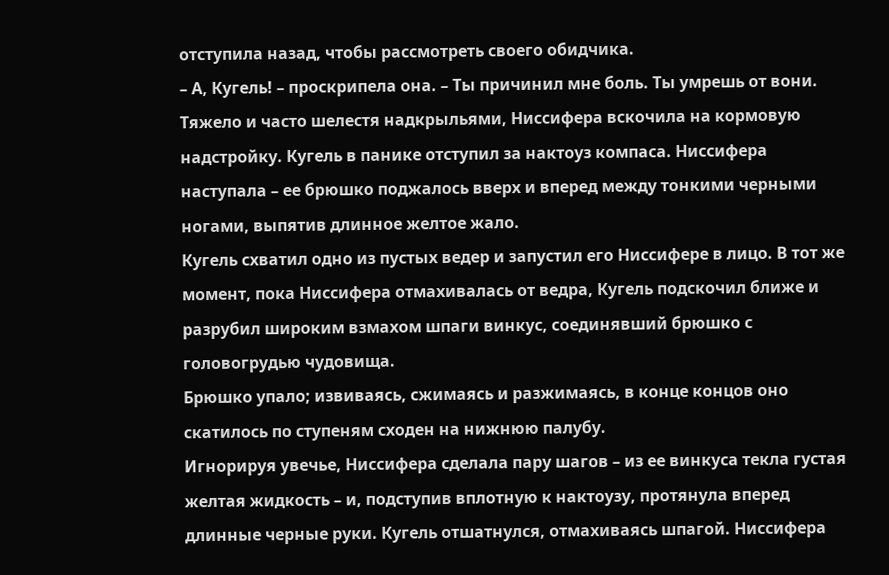отступила назад, чтобы рассмотреть своего обидчика.
– А, Кугель! – проскрипела она. – Ты причинил мне боль. Ты умрешь от вони.
Тяжело и часто шелестя надкрыльями, Ниссифера вскочила на кормовую надстройку. Кугель в панике отступил за нактоуз компаса. Ниссифера наступала – ее брюшко поджалось вверх и вперед между тонкими черными ногами, выпятив длинное желтое жало.
Кугель схватил одно из пустых ведер и запустил его Ниссифере в лицо. В тот же момент, пока Ниссифера отмахивалась от ведра, Кугель подскочил ближе и разрубил широким взмахом шпаги винкус, соединявший брюшко с головогрудью чудовища.
Брюшко упало; извиваясь, сжимаясь и разжимаясь, в конце концов оно скатилось по ступеням сходен на нижнюю палубу.
Игнорируя увечье, Ниссифера сделала пару шагов – из ее винкуса текла густая желтая жидкость – и, подступив вплотную к нактоузу, протянула вперед длинные черные руки. Кугель отшатнулся, отмахиваясь шпагой. Ниссифера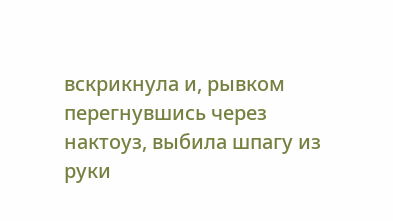вскрикнула и, рывком перегнувшись через нактоуз, выбила шпагу из руки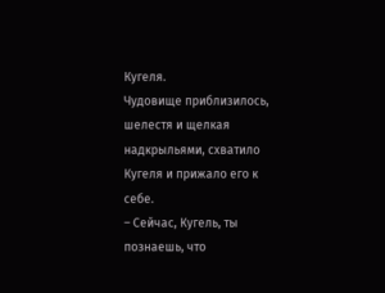Кугеля.
Чудовище приблизилось, шелестя и щелкая надкрыльями, схватило Кугеля и прижало его к себе.
– Сейчас, Кугель, ты познаешь, что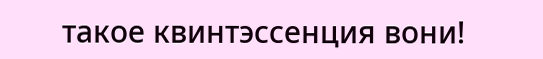такое квинтэссенция вони!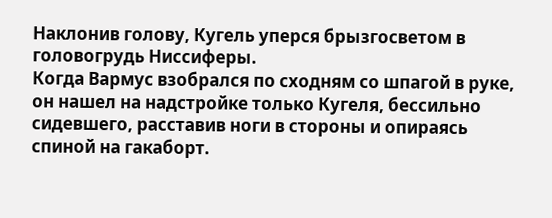Наклонив голову, Кугель уперся брызгосветом в головогрудь Ниссиферы.
Когда Вармус взобрался по сходням со шпагой в руке, он нашел на надстройке только Кугеля, бессильно сидевшего, расставив ноги в стороны и опираясь спиной на гакаборт.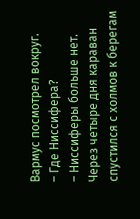Вармус посмотрел вокруг.
– Где Ниссифера?
– Ниссиферы больше нет.
Через четыре дня караван спустился с холмов к берегам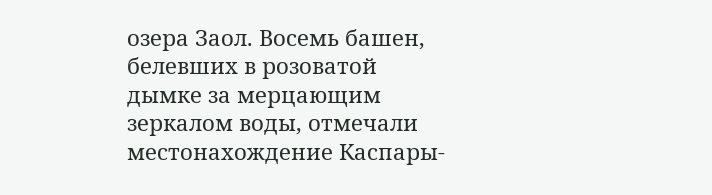озера Заол. Восемь башен, белевших в розоватой дымке за мерцающим зеркалом воды, отмечали местонахождение Каспары-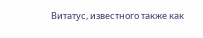Витатус, известного также как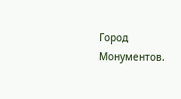Город Монументов.